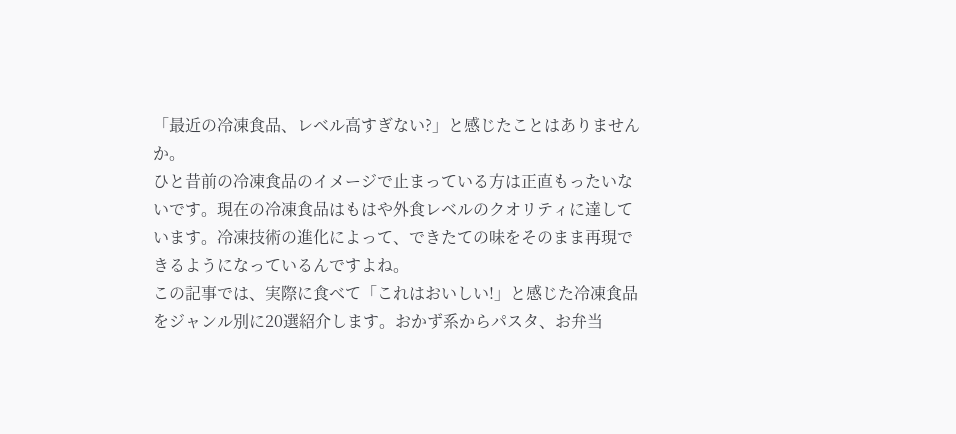「最近の冷凍食品、レベル高すぎない?」と感じたことはありませんか。
ひと昔前の冷凍食品のイメージで止まっている方は正直もったいないです。現在の冷凍食品はもはや外食レベルのクオリティに達しています。冷凍技術の進化によって、できたての味をそのまま再現できるようになっているんですよね。
この記事では、実際に食べて「これはおいしい!」と感じた冷凍食品をジャンル別に20選紹介します。おかず系からパスタ、お弁当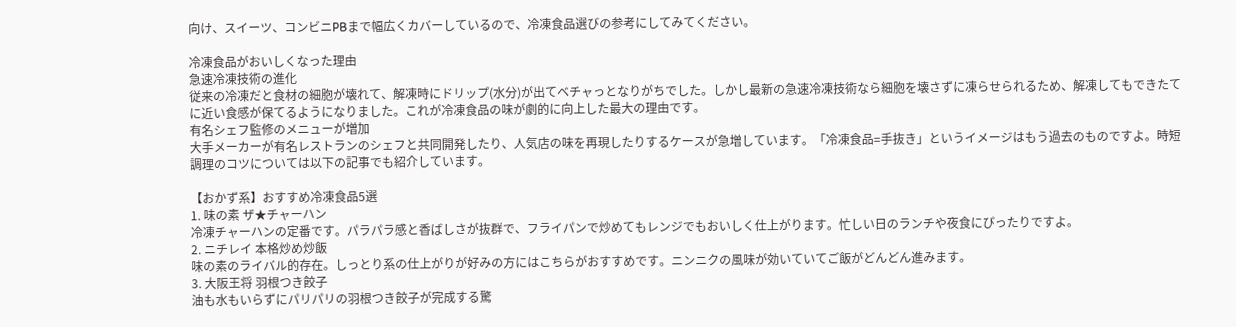向け、スイーツ、コンビニPBまで幅広くカバーしているので、冷凍食品選びの参考にしてみてください。

冷凍食品がおいしくなった理由
急速冷凍技術の進化
従来の冷凍だと食材の細胞が壊れて、解凍時にドリップ(水分)が出てベチャっとなりがちでした。しかし最新の急速冷凍技術なら細胞を壊さずに凍らせられるため、解凍してもできたてに近い食感が保てるようになりました。これが冷凍食品の味が劇的に向上した最大の理由です。
有名シェフ監修のメニューが増加
大手メーカーが有名レストランのシェフと共同開発したり、人気店の味を再現したりするケースが急増しています。「冷凍食品=手抜き」というイメージはもう過去のものですよ。時短調理のコツについては以下の記事でも紹介しています。

【おかず系】おすすめ冷凍食品5選
1. 味の素 ザ★チャーハン
冷凍チャーハンの定番です。パラパラ感と香ばしさが抜群で、フライパンで炒めてもレンジでもおいしく仕上がります。忙しい日のランチや夜食にぴったりですよ。
2. ニチレイ 本格炒め炒飯
味の素のライバル的存在。しっとり系の仕上がりが好みの方にはこちらがおすすめです。ニンニクの風味が効いていてご飯がどんどん進みます。
3. 大阪王将 羽根つき餃子
油も水もいらずにパリパリの羽根つき餃子が完成する驚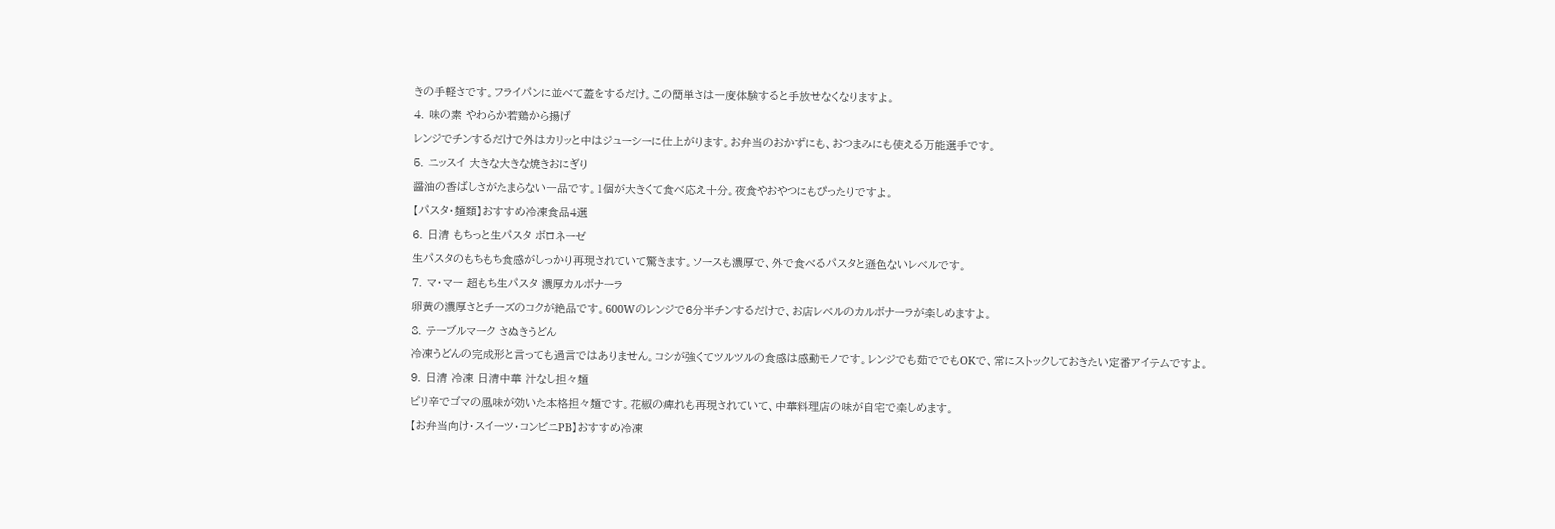きの手軽さです。フライパンに並べて蓋をするだけ。この簡単さは一度体験すると手放せなくなりますよ。
4. 味の素 やわらか若鶏から揚げ
レンジでチンするだけで外はカリッと中はジューシーに仕上がります。お弁当のおかずにも、おつまみにも使える万能選手です。
5. ニッスイ 大きな大きな焼きおにぎり
醤油の香ばしさがたまらない一品です。1個が大きくて食べ応え十分。夜食やおやつにもぴったりですよ。
【パスタ・麺類】おすすめ冷凍食品4選
6. 日清 もちっと生パスタ ボロネーゼ
生パスタのもちもち食感がしっかり再現されていて驚きます。ソースも濃厚で、外で食べるパスタと遜色ないレベルです。
7. マ・マー 超もち生パスタ 濃厚カルボナーラ
卵黄の濃厚さとチーズのコクが絶品です。600Wのレンジで6分半チンするだけで、お店レベルのカルボナーラが楽しめますよ。
8. テーブルマーク さぬきうどん
冷凍うどんの完成形と言っても過言ではありません。コシが強くてツルツルの食感は感動モノです。レンジでも茹ででもOKで、常にストックしておきたい定番アイテムですよ。
9. 日清 冷凍 日清中華 汁なし担々麺
ピリ辛でゴマの風味が効いた本格担々麺です。花椒の痺れも再現されていて、中華料理店の味が自宅で楽しめます。
【お弁当向け・スイーツ・コンビニPB】おすすめ冷凍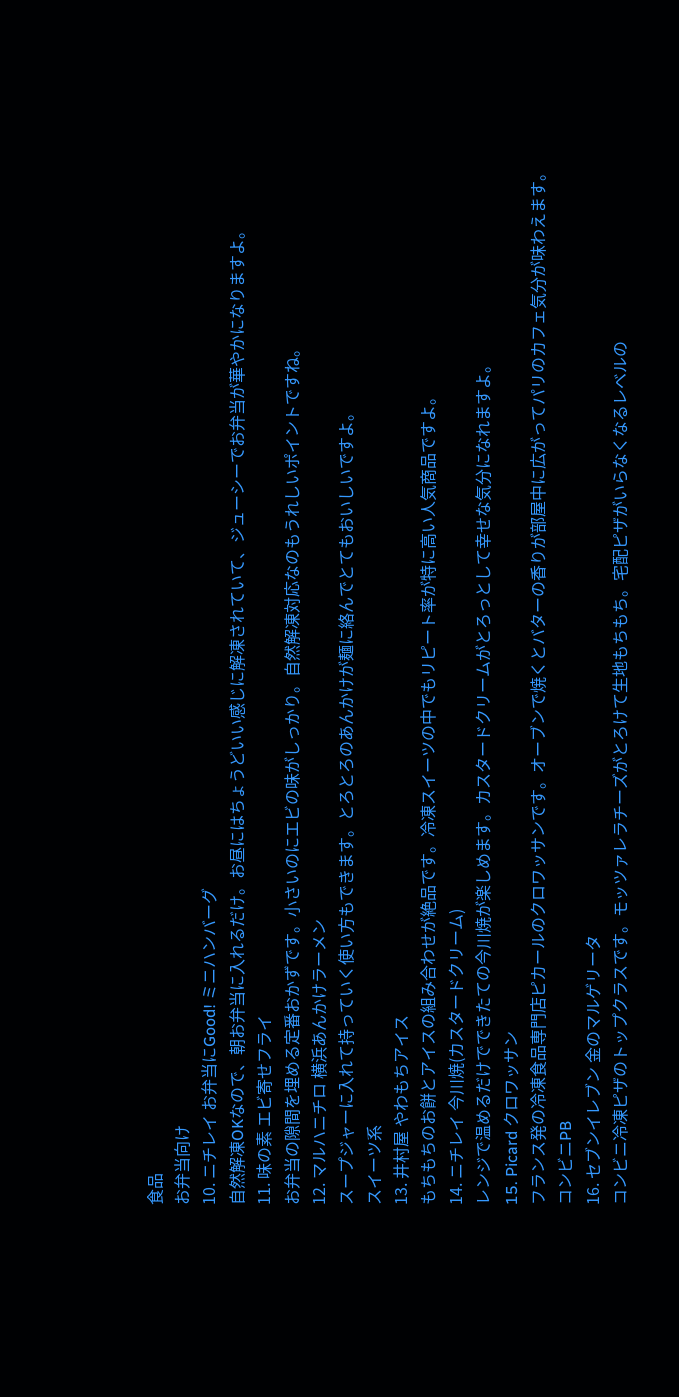食品
お弁当向け
10. ニチレイ お弁当にGood! ミニハンバーグ
自然解凍OKなので、朝お弁当に入れるだけ。お昼にはちょうどいい感じに解凍されていて、ジューシーでお弁当が華やかになりますよ。
11. 味の素 エビ寄せフライ
お弁当の隙間を埋める定番おかずです。小さいのにエビの味がしっかり。自然解凍対応なのもうれしいポイントですね。
12. マルハニチロ 横浜あんかけラーメン
スープジャーに入れて持っていく使い方もできます。とろとろのあんかけが麺に絡んでとてもおいしいですよ。
スイーツ系
13. 井村屋 やわもちアイス
もちもちのお餅とアイスの組み合わせが絶品です。冷凍スイーツの中でもリピート率が特に高い人気商品ですよ。
14. ニチレイ 今川焼(カスタードクリーム)
レンジで温めるだけでできたての今川焼が楽しめます。カスタードクリームがとろっとして幸せな気分になれますよ。
15. Picard クロワッサン
フランス発の冷凍食品専門店ピカールのクロワッサンです。オーブンで焼くとバターの香りが部屋中に広がってパリのカフェ気分が味わえます。
コンビニPB
16. セブンイレブン 金のマルゲリータ
コンビニ冷凍ピザのトップクラスです。モッツァレラチーズがとろけて生地もちもち。宅配ピザがいらなくなるレベルの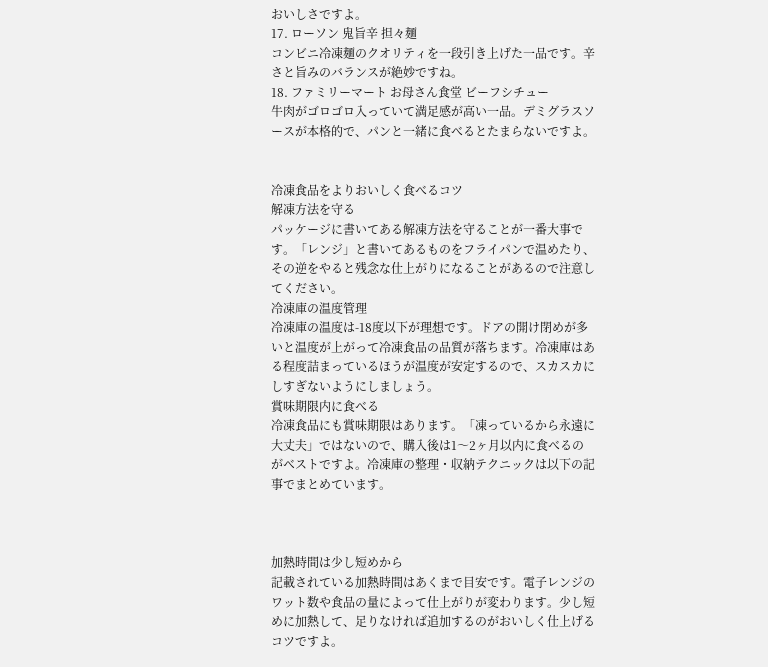おいしさですよ。
17. ローソン 鬼旨辛 担々麺
コンビニ冷凍麺のクオリティを一段引き上げた一品です。辛さと旨みのバランスが絶妙ですね。
18. ファミリーマート お母さん食堂 ビーフシチュー
牛肉がゴロゴロ入っていて満足感が高い一品。デミグラスソースが本格的で、パンと一緒に食べるとたまらないですよ。


冷凍食品をよりおいしく食べるコツ
解凍方法を守る
パッケージに書いてある解凍方法を守ることが一番大事です。「レンジ」と書いてあるものをフライパンで温めたり、その逆をやると残念な仕上がりになることがあるので注意してください。
冷凍庫の温度管理
冷凍庫の温度は-18度以下が理想です。ドアの開け閉めが多いと温度が上がって冷凍食品の品質が落ちます。冷凍庫はある程度詰まっているほうが温度が安定するので、スカスカにしすぎないようにしましょう。
賞味期限内に食べる
冷凍食品にも賞味期限はあります。「凍っているから永遠に大丈夫」ではないので、購入後は1〜2ヶ月以内に食べるのがベストですよ。冷凍庫の整理・収納テクニックは以下の記事でまとめています。



加熱時間は少し短めから
記載されている加熱時間はあくまで目安です。電子レンジのワット数や食品の量によって仕上がりが変わります。少し短めに加熱して、足りなければ追加するのがおいしく仕上げるコツですよ。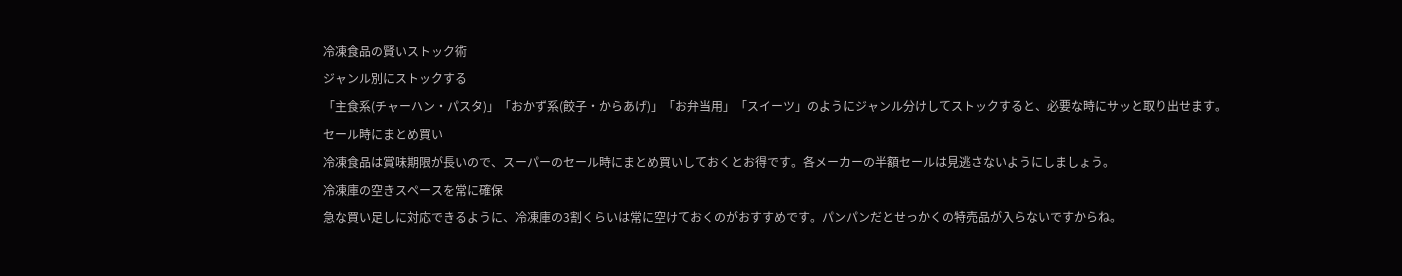冷凍食品の賢いストック術
ジャンル別にストックする
「主食系(チャーハン・パスタ)」「おかず系(餃子・からあげ)」「お弁当用」「スイーツ」のようにジャンル分けしてストックすると、必要な時にサッと取り出せます。
セール時にまとめ買い
冷凍食品は賞味期限が長いので、スーパーのセール時にまとめ買いしておくとお得です。各メーカーの半額セールは見逃さないようにしましょう。
冷凍庫の空きスペースを常に確保
急な買い足しに対応できるように、冷凍庫の3割くらいは常に空けておくのがおすすめです。パンパンだとせっかくの特売品が入らないですからね。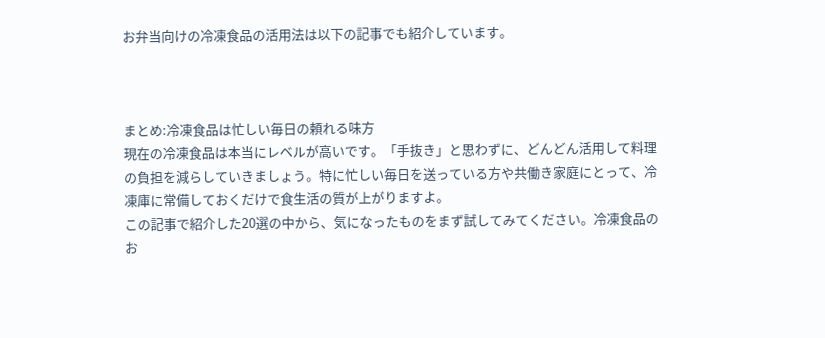お弁当向けの冷凍食品の活用法は以下の記事でも紹介しています。



まとめ:冷凍食品は忙しい毎日の頼れる味方
現在の冷凍食品は本当にレベルが高いです。「手抜き」と思わずに、どんどん活用して料理の負担を減らしていきましょう。特に忙しい毎日を送っている方や共働き家庭にとって、冷凍庫に常備しておくだけで食生活の質が上がりますよ。
この記事で紹介した20選の中から、気になったものをまず試してみてください。冷凍食品のお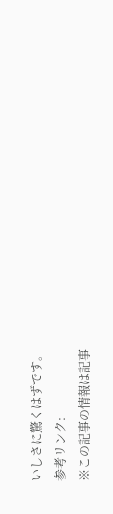いしさに驚くはずです。
参考リンク:
※この記事の情報は記事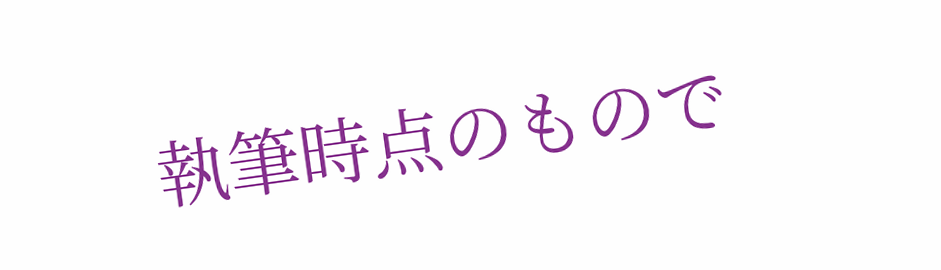執筆時点のもので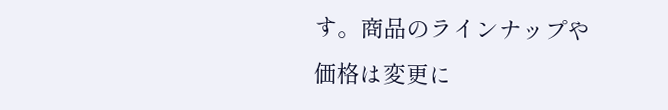す。商品のラインナップや価格は変更に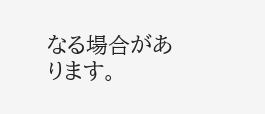なる場合があります。